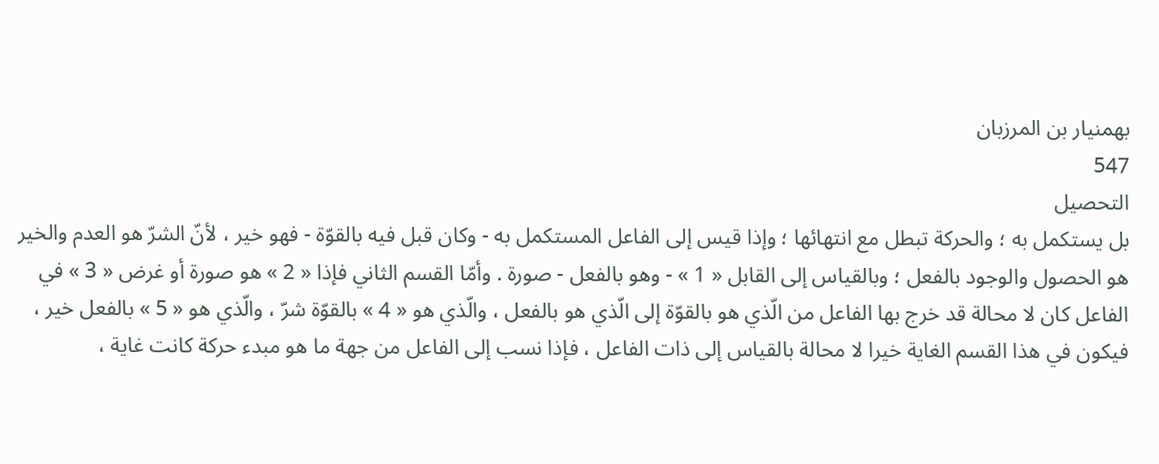بهمنيار بن المرزبان
547
التحصيل
بل يستكمل به ؛ والحركة تبطل مع انتهائها ؛ وإذا قيس إلى الفاعل المستكمل به - وكان قبل فيه بالقوّة - فهو خير ، لأنّ الشرّ هو العدم والخير هو الحصول والوجود بالفعل ؛ وبالقياس إلى القابل « 1 » - وهو بالفعل - صورة . وأمّا القسم الثاني فإذا « 2 » هو صورة أو غرض « 3 » في الفاعل كان لا محالة قد خرج بها الفاعل من الّذي هو بالقوّة إلى الّذي هو بالفعل ، والّذي هو « 4 » بالقوّة شرّ ، والّذي هو « 5 » بالفعل خير ، فيكون في هذا القسم الغاية خيرا لا محالة بالقياس إلى ذات الفاعل ، فإذا نسب إلى الفاعل من جهة ما هو مبدء حركة كانت غاية ،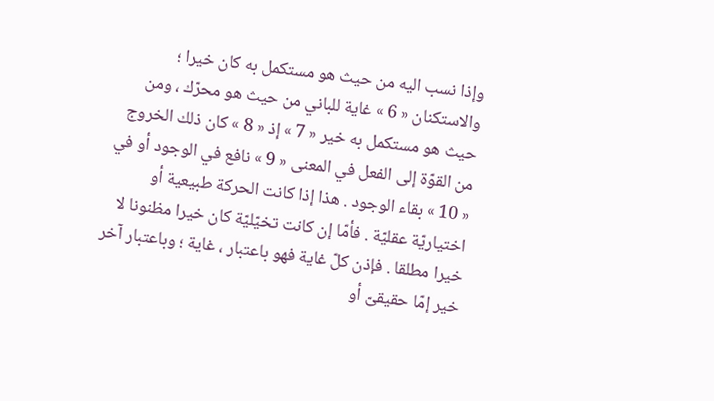وإذا نسب اليه من حيث هو مستكمل به كان خيرا ؛ والاستكنان « 6 » غاية للباني من حيث هو محرّك ، ومن حيث هو مستكمل به خير « 7 » إذ « 8 » كان ذلك الخروج من القوّة إلى الفعل في المعنى « 9 » نافع في الوجود أو في « 10 » بقاء الوجود . هذا إذا كانت الحركة طبيعية أو اختياريّة عقليّة . فأمّا إن كانت تخيّليّة كان خيرا مظنونا لا خيرا مطلقا . فإذن كلّ غاية فهو باعتبار ، غاية ؛ وباعتبار آخر خير إمّا حقيقىّ أو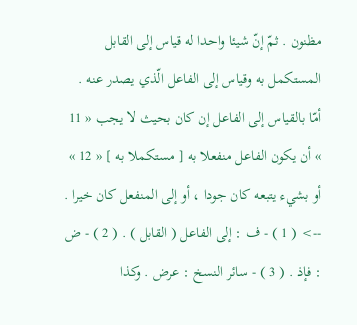مظنون . ثمّ إنّ شيئا واحدا له قياس إلى القابل المستكمل به وقياس إلى الفاعل الّذي يصدر عنه . أمّا بالقياس إلى الفاعل إن كان بحيث لا يجب « 11 » أن يكون الفاعل منفعلا به [ مستكملا به ] « 12 » أو بشيء يتبعه كان جودا ، أو إلى المنفعل كان خيرا .
--> ( 1 ) - ف : إلى الفاعل ( القابل ) . ( 2 ) - ض : فإذ . ( 3 ) - سائر النسخ : عرض . وكذا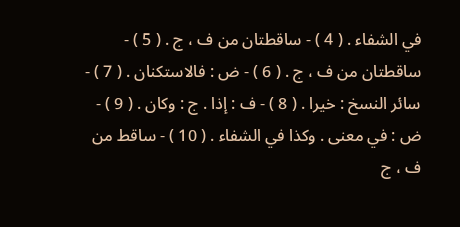في الشفاء . ( 4 ) - ساقطتان من ف ، ج . ( 5 ) - ساقطتان من ف ، ج . ( 6 ) - ض : فالاستكنان . ( 7 ) - سائر النسخ : خيرا . ( 8 ) - ف : إذا . ج : وكان . ( 9 ) - ض : في معنى . وكذا في الشفاء . ( 10 ) - ساقط من ف ، ج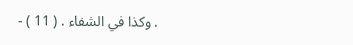. وكذا في الشفاء . ( 11 ) -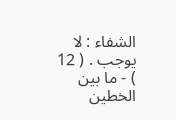الشفاء : لا يوجب . ( 12 ) - ما بين الخطين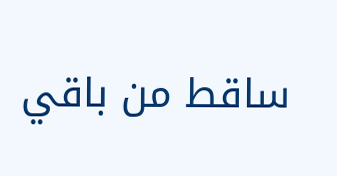ساقط من باقي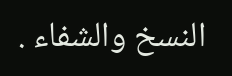النسخ والشفاء .